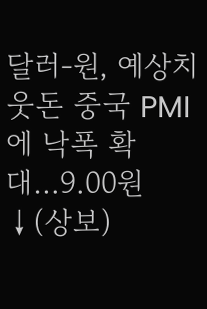달러-원, 예상치 웃돈 중국 PMI에 낙폭 확대…9.00원↓(상보)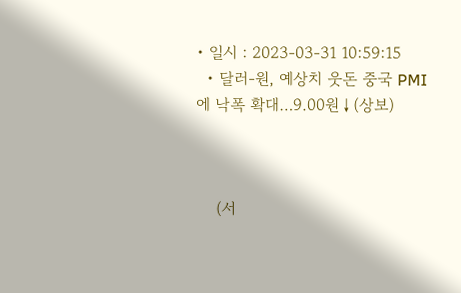• 일시 : 2023-03-31 10:59:15
  • 달러-원, 예상치 웃돈 중국 PMI에 낙폭 확대…9.00원↓(상보)



    (서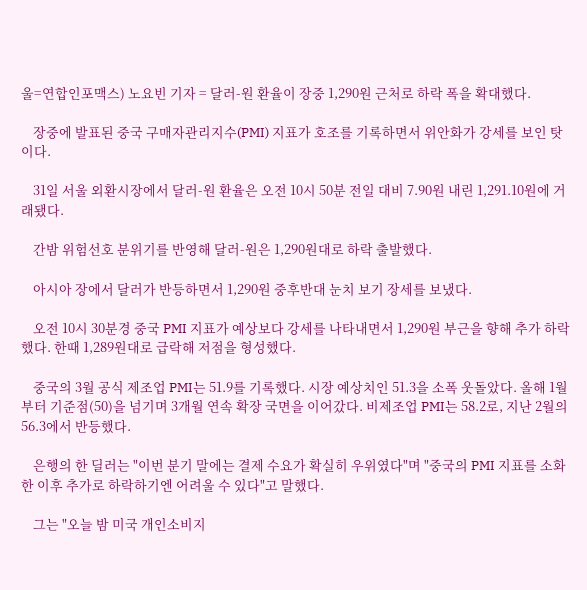울=연합인포맥스) 노요빈 기자 = 달러-원 환율이 장중 1,290원 근처로 하락 폭을 확대했다.

    장중에 발표된 중국 구매자관리지수(PMI) 지표가 호조를 기록하면서 위안화가 강세를 보인 탓이다.

    31일 서울 외환시장에서 달러-원 환율은 오전 10시 50분 전일 대비 7.90원 내린 1,291.10원에 거래됐다.

    간밤 위험선호 분위기를 반영해 달러-원은 1,290원대로 하락 출발했다.

    아시아 장에서 달러가 반등하면서 1,290원 중후반대 눈치 보기 장세를 보냈다.

    오전 10시 30분경 중국 PMI 지표가 예상보다 강세를 나타내면서 1,290원 부근을 향해 추가 하락했다. 한때 1,289원대로 급락해 저점을 형성했다.

    중국의 3월 공식 제조업 PMI는 51.9를 기록했다. 시장 예상치인 51.3을 소폭 웃돌았다. 올해 1월부터 기준점(50)을 넘기며 3개월 연속 확장 국면을 이어갔다. 비제조업 PMI는 58.2로, 지난 2월의 56.3에서 반등했다.

    은행의 한 딜러는 "이번 분기 말에는 결제 수요가 확실히 우위였다"며 "중국의 PMI 지표를 소화한 이후 추가로 하락하기엔 어려울 수 있다"고 말했다.

    그는 "오늘 밤 미국 개인소비지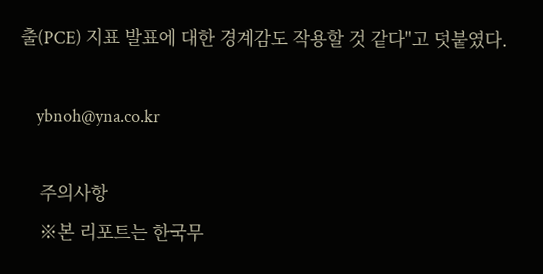출(PCE) 지표 발표에 대한 경계감도 작용할 것 같다"고 덧붙였다.

    ybnoh@yna.co.kr

    주의사항
    ※본 리포트는 한국무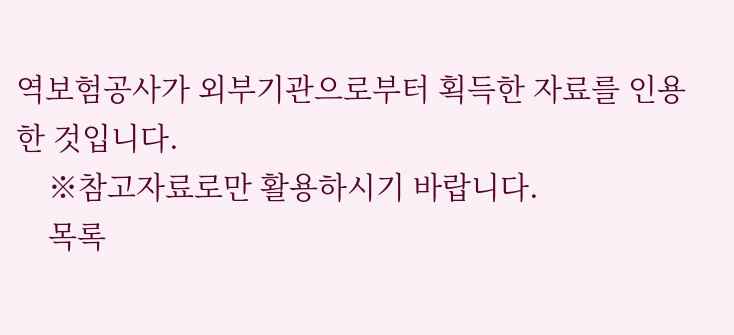역보험공사가 외부기관으로부터 획득한 자료를 인용한 것입니다.
    ※참고자료로만 활용하시기 바랍니다.
    목록